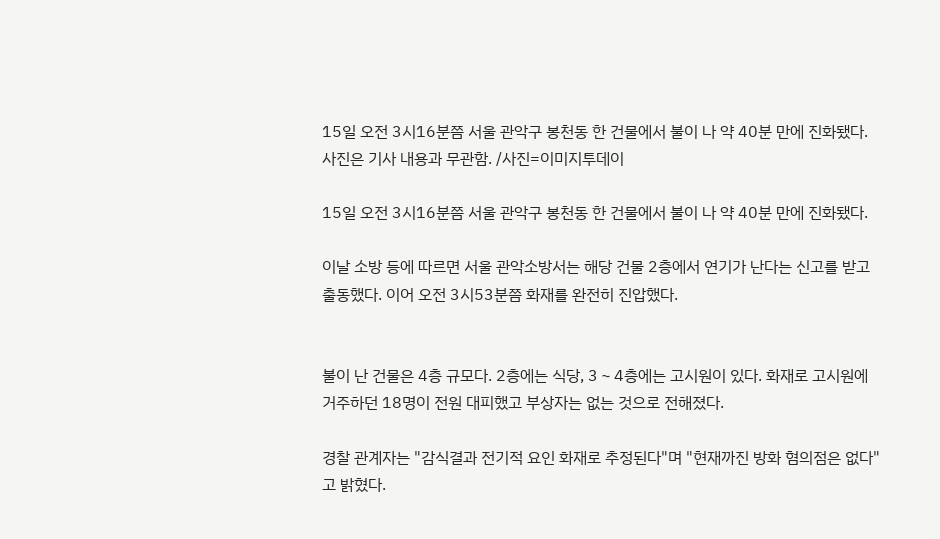15일 오전 3시16분쯤 서울 관악구 봉천동 한 건물에서 불이 나 약 40분 만에 진화됐다. 사진은 기사 내용과 무관함. /사진=이미지투데이

15일 오전 3시16분쯤 서울 관악구 봉천동 한 건물에서 불이 나 약 40분 만에 진화됐다.

이날 소방 등에 따르면 서울 관악소방서는 해당 건물 2층에서 연기가 난다는 신고를 받고 출동했다. 이어 오전 3시53분쯤 화재를 완전히 진압했다.


불이 난 건물은 4층 규모다. 2층에는 식당, 3∼4층에는 고시원이 있다. 화재로 고시원에 거주하던 18명이 전원 대피했고 부상자는 없는 것으로 전해졌다.

경찰 관계자는 "감식결과 전기적 요인 화재로 추정된다"며 "현재까진 방화 혐의점은 없다"고 밝혔다.